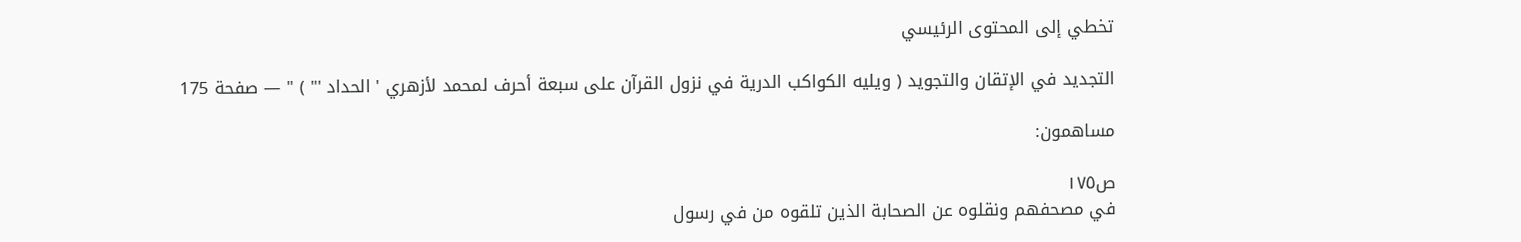تخطي إلى المحتوى الرئيسي

التجديد في الإتقان والتجويد ( ويليه الكواكب الدرية في نزول القرآن على سبعة أحرف لمحمد لأزهري ' الحداد '" ) " — صفحة 175

مساهمون:

ص١٧٥
في مصحفهم ونقلوه عن الصحابة الذين تلقوه من في رسول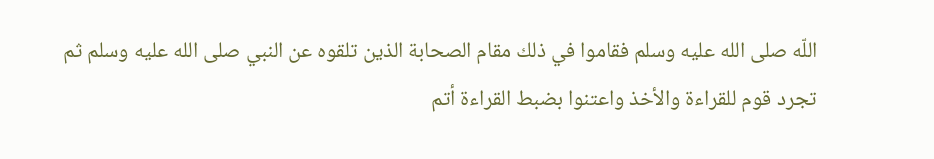اللّه صلى الله عليه وسلم فقاموا في ذلك مقام الصحابة الذين تلقوه عن النبي صلى الله عليه وسلم ثم تجرد قوم للقراءة والأخذ واعتنوا بضبط القراءة أتم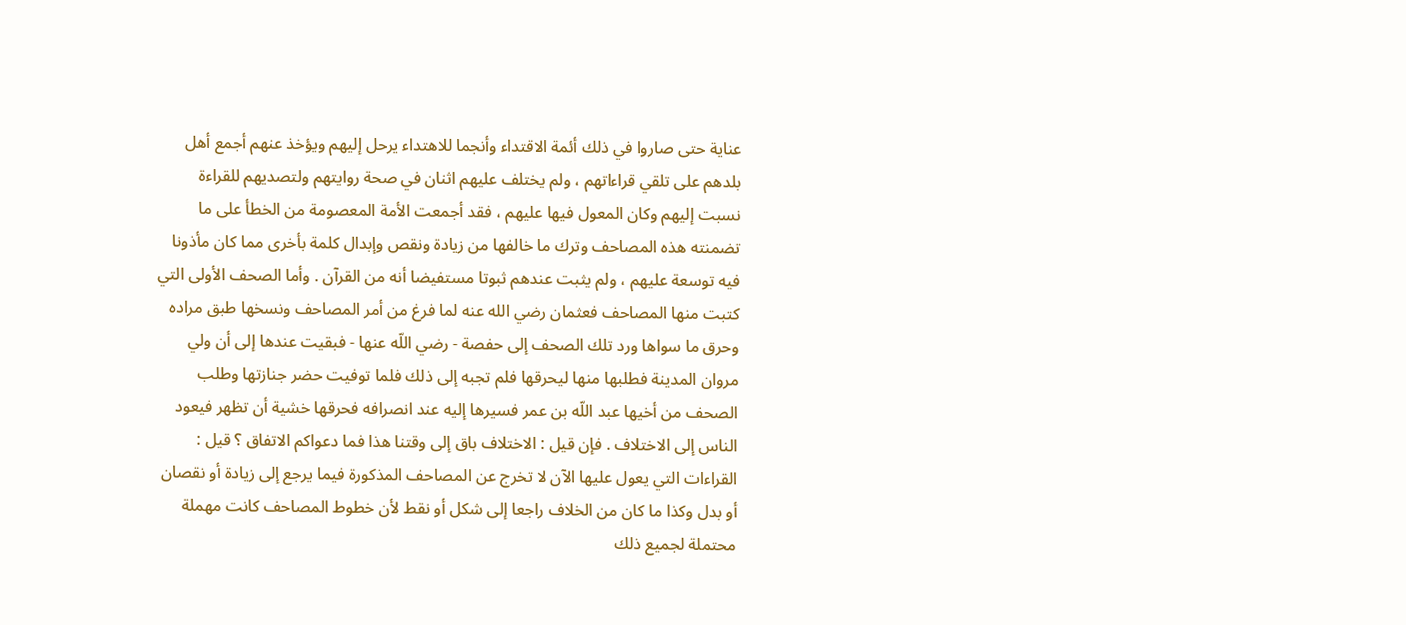عناية حتى صاروا في ذلك أئمة الاقتداء وأنجما للاهتداء يرحل إليهم ويؤخذ عنهم أجمع أهل بلدهم على تلقي قراءاتهم ، ولم يختلف عليهم اثنان في صحة روايتهم ولتصديهم للقراءة نسبت إليهم وكان المعول فيها عليهم ، فقد أجمعت الأمة المعصومة من الخطأ على ما تضمنته هذه المصاحف وترك ما خالفها من زيادة ونقص وإبدال كلمة بأخرى مما كان مأذونا فيه توسعة عليهم ، ولم يثبت عندهم ثبوتا مستفيضا أنه من القرآن . وأما الصحف الأولى التي كتبت منها المصاحف فعثمان رضي الله عنه لما فرغ من أمر المصاحف ونسخها طبق مراده وحرق ما سواها ورد تلك الصحف إلى حفصة - رضي اللّه عنها - فبقيت عندها إلى أن ولي مروان المدينة فطلبها منها ليحرقها فلم تجبه إلى ذلك فلما توفيت حضر جنازتها وطلب الصحف من أخيها عبد اللّه بن عمر فسيرها إليه عند انصرافه فحرقها خشية أن تظهر فيعود الناس إلى الاختلاف . فإن قيل : الاختلاف باق إلى وقتنا هذا فما دعواكم الاتفاق ؟ قيل : القراءات التي يعول عليها الآن لا تخرج عن المصاحف المذكورة فيما يرجع إلى زيادة أو نقصان أو بدل وكذا ما كان من الخلاف راجعا إلى شكل أو نقط لأن خطوط المصاحف كانت مهملة محتملة لجميع ذلك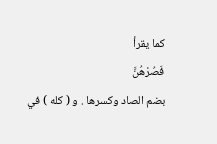كما يقرأ
فَصُرْهُنَّ
بضم الصاد وكسرها . و ( كله ) في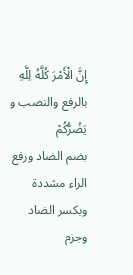إِنَّ الْأَمْرَ كُلَّهُ لِلَّهِ
بالرفع والنصب و
يَضُرُّكُمْ
بضم الضاد ورفع الراء مشددة وبكسر الضاد وجزم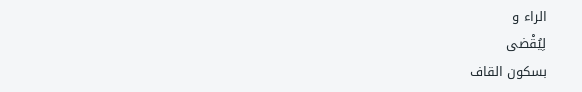الراء و
لِيُقْضى
بسكون القاف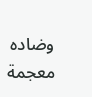وضاده معجمة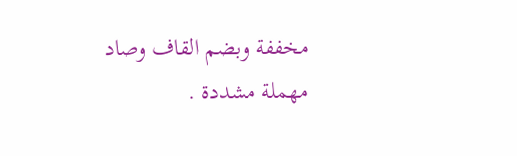مخففة وبضم القاف وصاد مهملة مشددة .